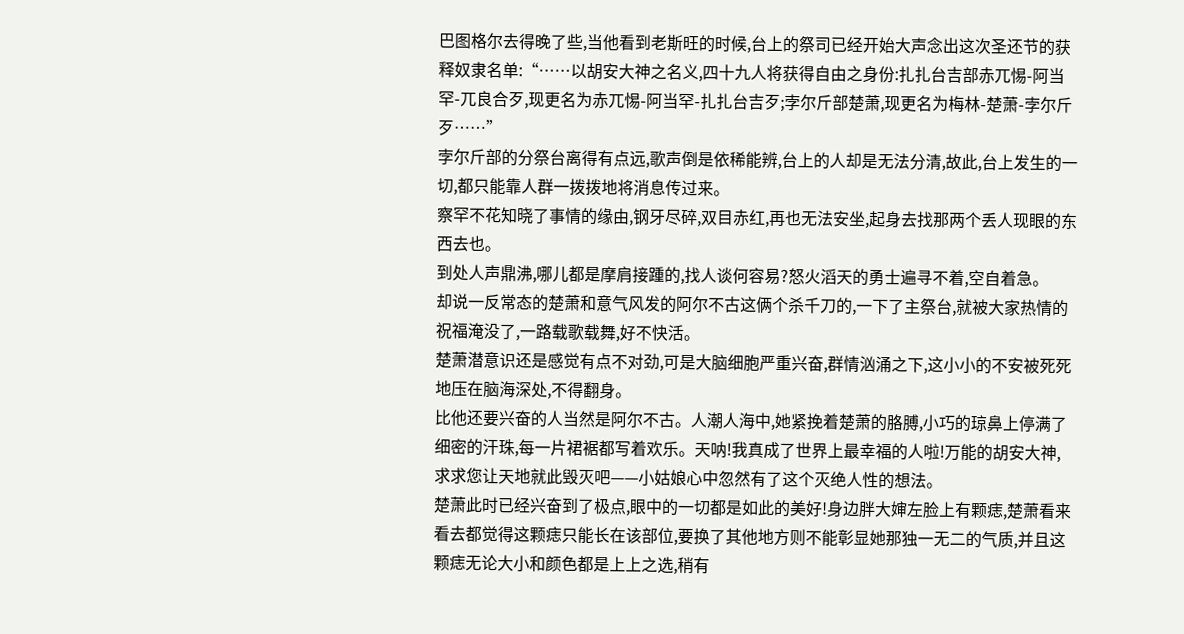巴图格尔去得晚了些,当他看到老斯旺的时候,台上的祭司已经开始大声念出这次圣还节的获释奴隶名单:“……以胡安大神之名义,四十九人将获得自由之身份:扎扎台吉部赤兀惕-阿当罕-兀良合歹,现更名为赤兀惕-阿当罕-扎扎台吉歹;孛尔斤部楚萧,现更名为梅林-楚萧-孛尔斤歹……”
孛尔斤部的分祭台离得有点远,歌声倒是依稀能辨,台上的人却是无法分清,故此,台上发生的一切,都只能靠人群一拨拨地将消息传过来。
察罕不花知晓了事情的缘由,钢牙尽碎,双目赤红,再也无法安坐,起身去找那两个丢人现眼的东西去也。
到处人声鼎沸,哪儿都是摩肩接踵的,找人谈何容易?怒火滔天的勇士遍寻不着,空自着急。
却说一反常态的楚萧和意气风发的阿尔不古这俩个杀千刀的,一下了主祭台,就被大家热情的祝福淹没了,一路载歌载舞,好不快活。
楚萧潜意识还是感觉有点不对劲,可是大脑细胞严重兴奋,群情汹涌之下,这小小的不安被死死地压在脑海深处,不得翻身。
比他还要兴奋的人当然是阿尔不古。人潮人海中,她紧挽着楚萧的胳膊,小巧的琼鼻上停满了细密的汗珠,每一片裙裾都写着欢乐。天呐!我真成了世界上最幸福的人啦!万能的胡安大神,求求您让天地就此毁灭吧——小姑娘心中忽然有了这个灭绝人性的想法。
楚萧此时已经兴奋到了极点,眼中的一切都是如此的美好!身边胖大婶左脸上有颗痣,楚萧看来看去都觉得这颗痣只能长在该部位,要换了其他地方则不能彰显她那独一无二的气质,并且这颗痣无论大小和颜色都是上上之选,稍有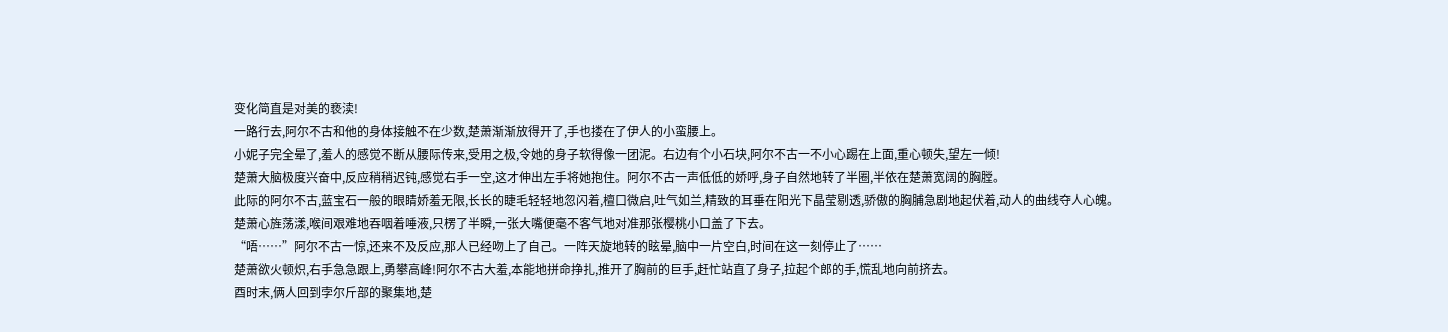变化简直是对美的亵渎!
一路行去,阿尔不古和他的身体接触不在少数,楚萧渐渐放得开了,手也搂在了伊人的小蛮腰上。
小妮子完全晕了,羞人的感觉不断从腰际传来,受用之极,令她的身子软得像一团泥。右边有个小石块,阿尔不古一不小心踢在上面,重心顿失,望左一倾!
楚萧大脑极度兴奋中,反应稍稍迟钝,感觉右手一空,这才伸出左手将她抱住。阿尔不古一声低低的娇呼,身子自然地转了半圈,半依在楚萧宽阔的胸膛。
此际的阿尔不古,蓝宝石一般的眼睛娇羞无限,长长的睫毛轻轻地忽闪着,檀口微启,吐气如兰,精致的耳垂在阳光下晶莹剔透,骄傲的胸脯急剧地起伏着,动人的曲线夺人心魄。
楚萧心旌荡漾,喉间艰难地吞咽着唾液,只楞了半瞬,一张大嘴便毫不客气地对准那张樱桃小口盖了下去。
“唔……”阿尔不古一惊,还来不及反应,那人已经吻上了自己。一阵天旋地转的眩晕,脑中一片空白,时间在这一刻停止了……
楚萧欲火顿炽,右手急急跟上,勇攀高峰!阿尔不古大羞,本能地拼命挣扎,推开了胸前的巨手,赶忙站直了身子,拉起个郎的手,慌乱地向前挤去。
酉时末,俩人回到孛尔斤部的聚集地,楚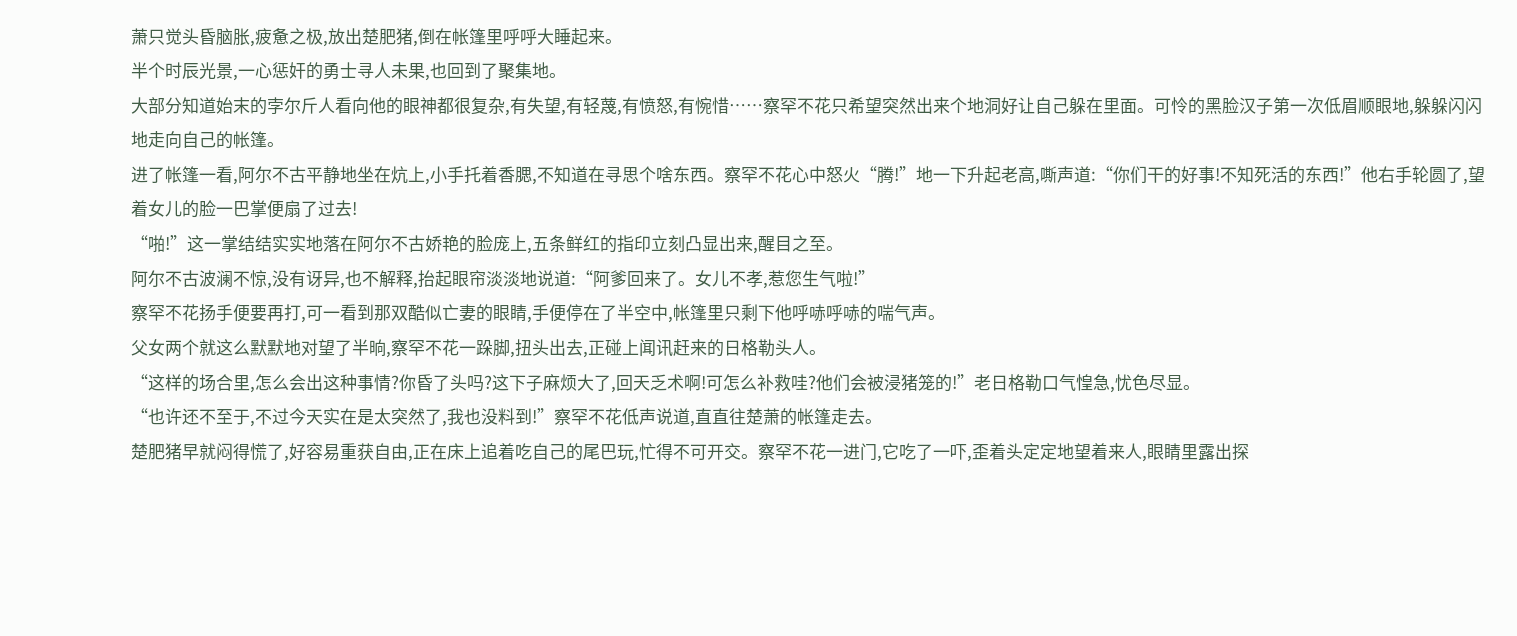萧只觉头昏脑胀,疲惫之极,放出楚肥猪,倒在帐篷里呼呼大睡起来。
半个时辰光景,一心惩奸的勇士寻人未果,也回到了聚集地。
大部分知道始末的孛尔斤人看向他的眼神都很复杂,有失望,有轻蔑,有愤怒,有惋惜……察罕不花只希望突然出来个地洞好让自己躲在里面。可怜的黑脸汉子第一次低眉顺眼地,躲躲闪闪地走向自己的帐篷。
进了帐篷一看,阿尔不古平静地坐在炕上,小手托着香腮,不知道在寻思个啥东西。察罕不花心中怒火“腾!”地一下升起老高,嘶声道:“你们干的好事!不知死活的东西!”他右手轮圆了,望着女儿的脸一巴掌便扇了过去!
“啪!”这一掌结结实实地落在阿尔不古娇艳的脸庞上,五条鲜红的指印立刻凸显出来,醒目之至。
阿尔不古波澜不惊,没有讶异,也不解释,抬起眼帘淡淡地说道:“阿爹回来了。女儿不孝,惹您生气啦!”
察罕不花扬手便要再打,可一看到那双酷似亡妻的眼睛,手便停在了半空中,帐篷里只剩下他呼哧呼哧的喘气声。
父女两个就这么默默地对望了半晌,察罕不花一跺脚,扭头出去,正碰上闻讯赶来的日格勒头人。
“这样的场合里,怎么会出这种事情?你昏了头吗?这下子麻烦大了,回天乏术啊!可怎么补救哇?他们会被浸猪笼的!”老日格勒口气惶急,忧色尽显。
“也许还不至于,不过今天实在是太突然了,我也没料到!”察罕不花低声说道,直直往楚萧的帐篷走去。
楚肥猪早就闷得慌了,好容易重获自由,正在床上追着吃自己的尾巴玩,忙得不可开交。察罕不花一进门,它吃了一吓,歪着头定定地望着来人,眼睛里露出探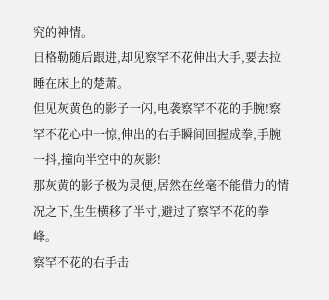究的神情。
日格勒随后跟进,却见察罕不花伸出大手,要去拉睡在床上的楚萧。
但见灰黄色的影子一闪,电袭察罕不花的手腕!察罕不花心中一惊,伸出的右手瞬间回握成拳,手腕一抖,撞向半空中的灰影!
那灰黄的影子极为灵便,居然在丝毫不能借力的情况之下,生生横移了半寸,避过了察罕不花的拳峰。
察罕不花的右手击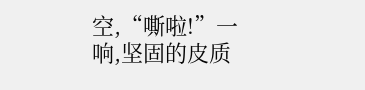空,“嘶啦!”一响,坚固的皮质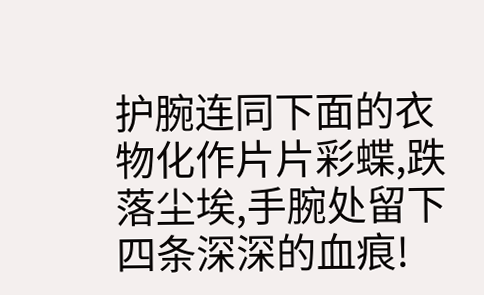护腕连同下面的衣物化作片片彩蝶,跌落尘埃,手腕处留下四条深深的血痕!